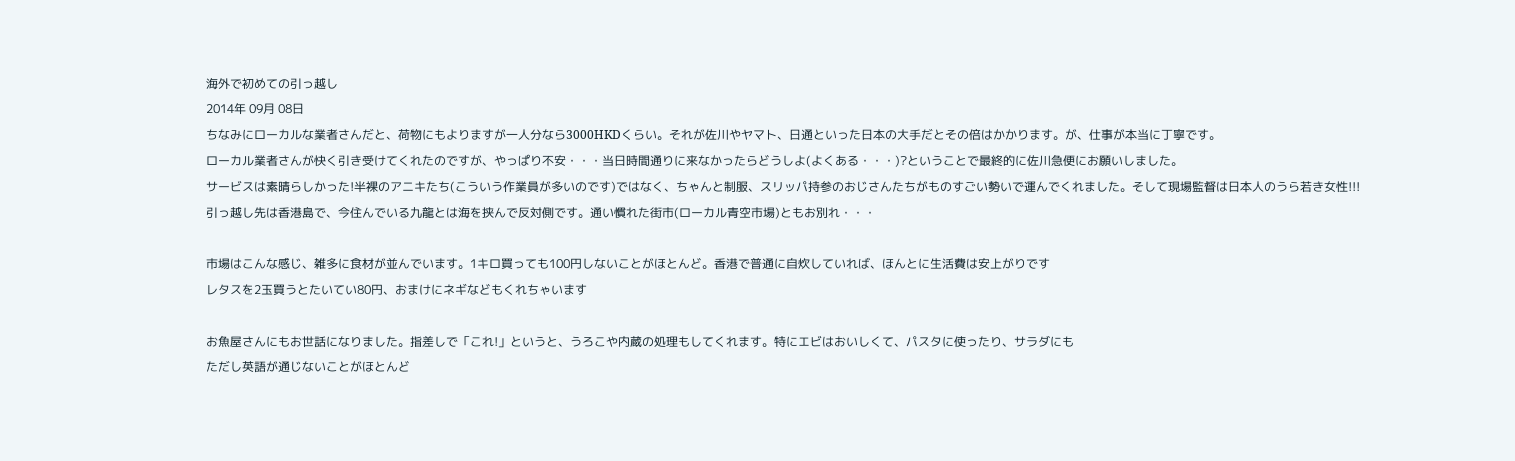海外で初めての引っ越し
2014年 09月 08日
ちなみにローカルな業者さんだと、荷物にもよりますが一人分なら3000HKDくらい。それが佐川やヤマト、日通といった日本の大手だとその倍はかかります。が、仕事が本当に丁寧です。
ローカル業者さんが快く引き受けてくれたのですが、やっぱり不安・・・当日時間通りに来なかったらどうしよ(よくある・・・)?ということで最終的に佐川急便にお願いしました。
サービスは素晴らしかった!半裸のアニキたち(こういう作業員が多いのです)ではなく、ちゃんと制服、スリッパ持参のおじさんたちがものすごい勢いで運んでくれました。そして現場監督は日本人のうら若き女性!!!
引っ越し先は香港島で、今住んでいる九龍とは海を挟んで反対側です。通い慣れた街市(ローカル青空市場)ともお別れ・・・

市場はこんな感じ、雑多に食材が並んでいます。1キロ買っても100円しないことがほとんど。香港で普通に自炊していれば、ほんとに生活費は安上がりです
レタスを2玉買うとたいてい80円、おまけにネギなどもくれちゃいます

お魚屋さんにもお世話になりました。指差しで「これ!」というと、うろこや内蔵の処理もしてくれます。特にエビはおいしくて、パスタに使ったり、サラダにも
ただし英語が通じないことがほとんど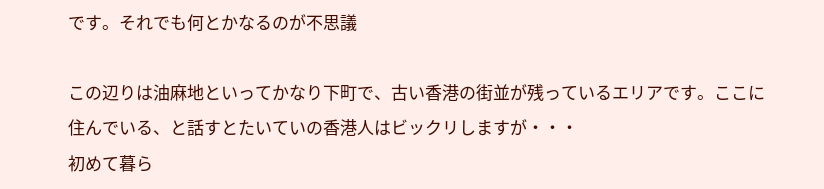です。それでも何とかなるのが不思議

この辺りは油麻地といってかなり下町で、古い香港の街並が残っているエリアです。ここに住んでいる、と話すとたいていの香港人はビックリしますが・・・
初めて暮ら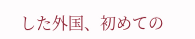した外国、初めての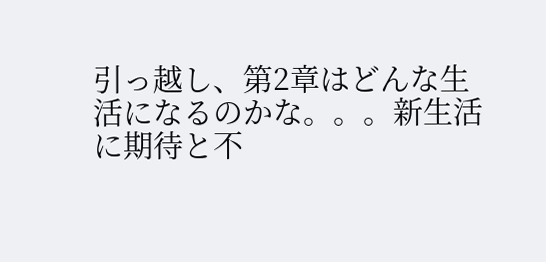引っ越し、第2章はどんな生活になるのかな。。。新生活に期待と不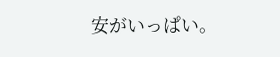安がいっぱい。